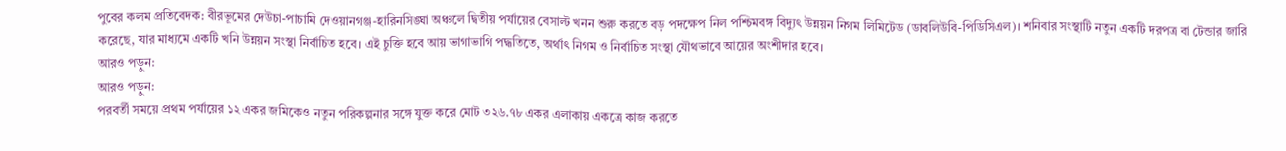পুবের কলম প্রতিবেদক: বীরভূমের দেউচা-পাচামি দেওয়ানগঞ্জ-হারিনসিঙ্ঘা অঞ্চলে দ্বিতীয় পর্যায়ের বেসাল্ট খনন শুরু করতে বড় পদক্ষেপ নিল পশ্চিমবঙ্গ বিদ্যুৎ উন্নয়ন নিগম লিমিটেড (ডাবলিউবি-পিডিসিএল)। শনিবার সংস্থাটি নতুন একটি দরপত্র বা টেন্ডার জারি করেছে, যার মাধ্যমে একটি খনি উন্নয়ন সংস্থা নির্বাচিত হবে। এই চুক্তি হবে আয় ভাগাভাগি পদ্ধতিতে, অর্থাৎ নিগম ও নির্বাচিত সংস্থা যৌথভাবে আয়ের অংশীদার হবে।
আরও পড়ুন:
আরও পড়ুন:
পরবর্তী সময়ে প্রথম পর্যায়ের ১২ একর জমিকেও নতুন পরিকল্পনার সঙ্গে যুক্ত করে মোট ৩২৬.৭৮ একর এলাকায় একত্রে কাজ করতে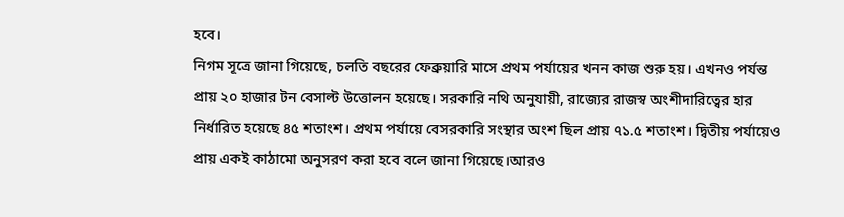হবে।
নিগম সূত্রে জানা গিয়েছে, চলতি বছরের ফেব্রুয়ারি মাসে প্রথম পর্যায়ের খনন কাজ শুরু হয়। এখনও পর্যন্ত প্রায় ২০ হাজার টন বেসাল্ট উত্তোলন হয়েছে। সরকারি নথি অনুযায়ী, রাজ্যের রাজস্ব অংশীদারিত্বের হার নির্ধারিত হয়েছে ৪৫ শতাংশ। প্রথম পর্যায়ে বেসরকারি সংস্থার অংশ ছিল প্রায় ৭১.৫ শতাংশ। দ্বিতীয় পর্যায়েও প্রায় একই কাঠামো অনুসরণ করা হবে বলে জানা গিয়েছে।আরও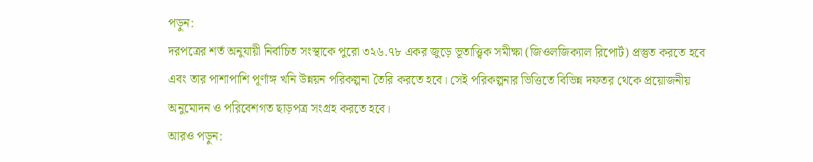পড়ুন:
দরপত্রের শর্ত অনুযায়ী নির্বাচিত সংস্থাকে পুরো ৩২৬.৭৮ একর জুড়ে ভূতাত্ত্বিক সমীক্ষা (জিওলজিক্যাল রিপোর্ট) প্রস্তুত করতে হবে এবং তার পাশাপাশি পূর্ণাঙ্গ খনি উন্নয়ন পরিকল্পনা তৈরি করতে হবে। সেই পরিকল্পনার ভিত্তিতে বিভিন্ন দফতর থেকে প্রয়োজনীয় অনুমোদন ও পরিবেশগত ছাড়পত্র সংগ্রহ করতে হবে।
আরও পড়ুন: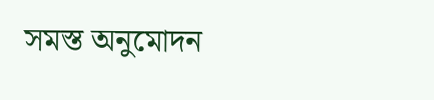সমস্ত অনুমোদন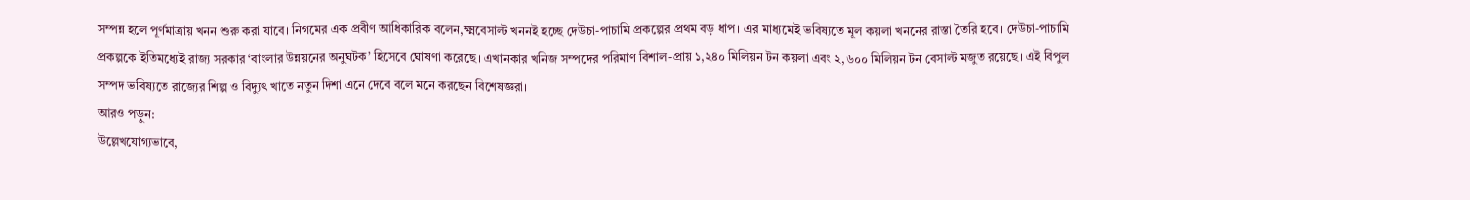সম্পন্ন হলে পূর্ণমাত্রায় খনন শুরু করা যাবে। নিগমের এক প্রবীণ আধিকারিক বলেন,ক্ষ্মবেসাল্ট খননই হচ্ছে দেউচা-পাচামি প্রকল্পের প্রথম বড় ধাপ। এর মাধ্যমেই ভবিষ্যতে মূল কয়লা খননের রাস্তা তৈরি হবে। দেউচা-পাচামি প্রকল্পকে ইতিমধ্যেই রাজ্য সরকার ‘বাংলার উন্নয়নের অনুঘটক’ হিসেবে ঘোষণা করেছে। এখানকার খনিজ সম্পদের পরিমাণ বিশাল-প্রায় ১,২৪০ মিলিয়ন টন কয়লা এবং ২,৬০০ মিলিয়ন টন বেসাল্ট মজুত রয়েছে। এই বিপুল সম্পদ ভবিষ্যতে রাজ্যের শিল্প ও বিদ্যুৎ খাতে নতুন দিশা এনে দেবে বলে মনে করছেন বিশেষজ্ঞরা।
আরও পড়ুন:
উল্লেখযোগ্যভাবে,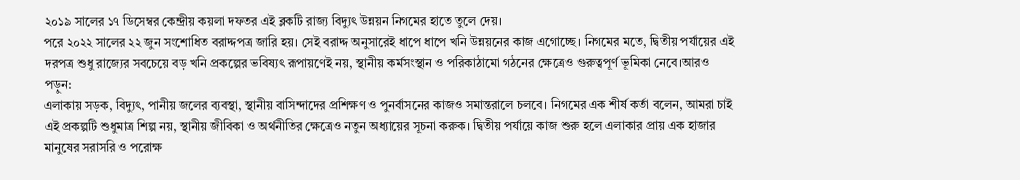২০১৯ সালের ১৭ ডিসেম্বর কেন্দ্রীয় কয়লা দফতর এই ব্লকটি রাজ্য বিদ্যুৎ উন্নয়ন নিগমের হাতে তুলে দেয়।
পরে ২০২২ সালের ২২ জুন সংশোধিত বরাদ্দপত্র জারি হয়। সেই বরাদ্দ অনুসারেই ধাপে ধাপে খনি উন্নয়নের কাজ এগোচ্ছে। নিগমের মতে, দ্বিতীয় পর্যায়ের এই দরপত্র শুধু রাজ্যের সবচেয়ে বড় খনি প্রকল্পের ভবিষ্যৎ রূপায়ণেই নয়, স্থানীয় কর্মসংস্থান ও পরিকাঠামো গঠনের ক্ষেত্রেও গুরুত্বপূর্ণ ভূমিকা নেবে।আরও পড়ুন:
এলাকায় সড়ক, বিদ্যুৎ, পানীয় জলের ব্যবস্থা, স্থানীয় বাসিন্দাদের প্রশিক্ষণ ও পুনর্বাসনের কাজও সমান্তরালে চলবে। নিগমের এক শীর্ষ কর্তা বলেন, আমরা চাই এই প্রকল্পটি শুধুমাত্র শিল্প নয়, স্থানীয় জীবিকা ও অর্থনীতির ক্ষেত্রেও নতুন অধ্যায়ের সূচনা করুক। দ্বিতীয় পর্যায়ে কাজ শুরু হলে এলাকার প্রায় এক হাজার মানুষের সরাসরি ও পরোক্ষ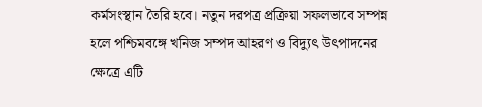কর্মসংস্থান তৈরি হবে। নতুন দরপত্র প্রক্রিয়া সফলভাবে সম্পন্ন হলে পশ্চিমবঙ্গে খনিজ সম্পদ আহরণ ও বিদ্যুৎ উৎপাদনের ক্ষেত্রে এটি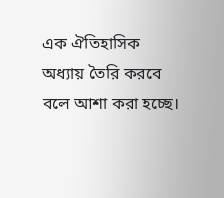এক ঐতিহাসিক অধ্যায় তৈরি করবে বলে আশা করা হচ্ছে।